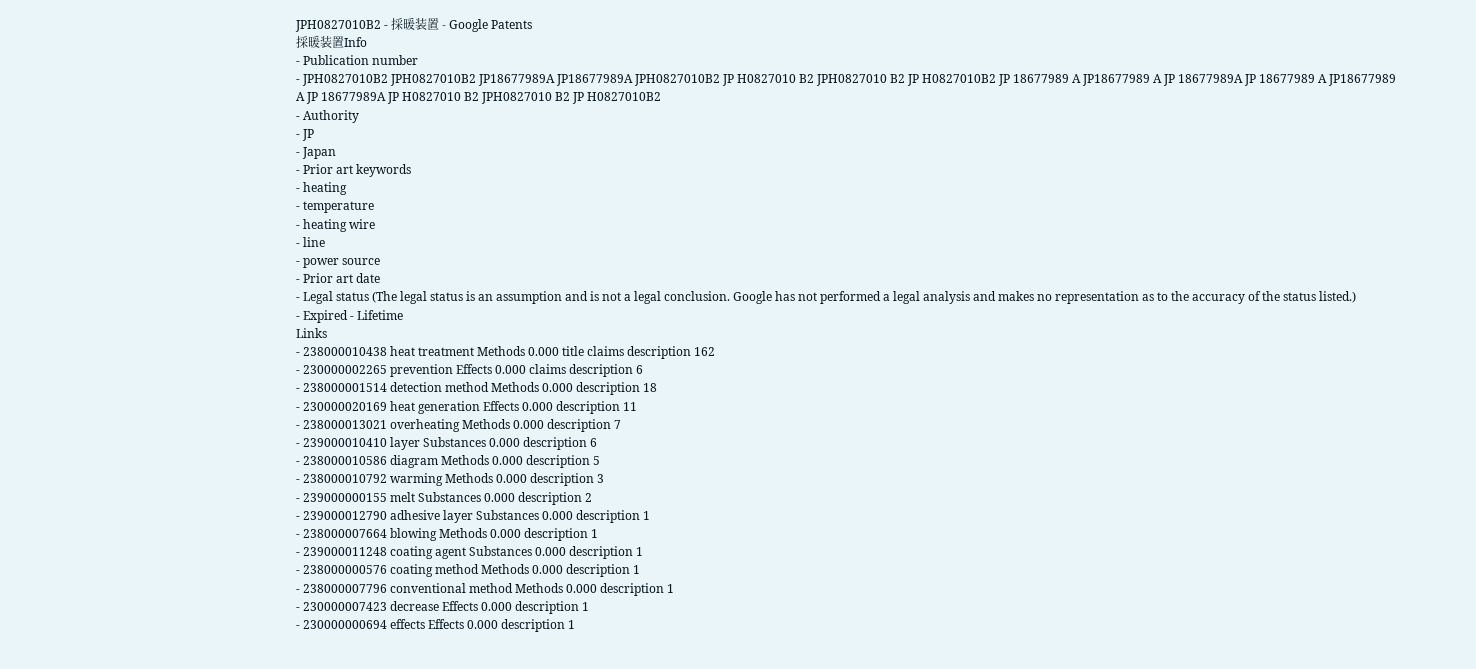JPH0827010B2 - 採暖装置 - Google Patents
採暖装置Info
- Publication number
- JPH0827010B2 JPH0827010B2 JP18677989A JP18677989A JPH0827010B2 JP H0827010 B2 JPH0827010 B2 JP H0827010B2 JP 18677989 A JP18677989 A JP 18677989A JP 18677989 A JP18677989 A JP 18677989A JP H0827010 B2 JPH0827010 B2 JP H0827010B2
- Authority
- JP
- Japan
- Prior art keywords
- heating
- temperature
- heating wire
- line
- power source
- Prior art date
- Legal status (The legal status is an assumption and is not a legal conclusion. Google has not performed a legal analysis and makes no representation as to the accuracy of the status listed.)
- Expired - Lifetime
Links
- 238000010438 heat treatment Methods 0.000 title claims description 162
- 230000002265 prevention Effects 0.000 claims description 6
- 238000001514 detection method Methods 0.000 description 18
- 230000020169 heat generation Effects 0.000 description 11
- 238000013021 overheating Methods 0.000 description 7
- 239000010410 layer Substances 0.000 description 6
- 238000010586 diagram Methods 0.000 description 5
- 238000010792 warming Methods 0.000 description 3
- 239000000155 melt Substances 0.000 description 2
- 239000012790 adhesive layer Substances 0.000 description 1
- 238000007664 blowing Methods 0.000 description 1
- 239000011248 coating agent Substances 0.000 description 1
- 238000000576 coating method Methods 0.000 description 1
- 238000007796 conventional method Methods 0.000 description 1
- 230000007423 decrease Effects 0.000 description 1
- 230000000694 effects Effects 0.000 description 1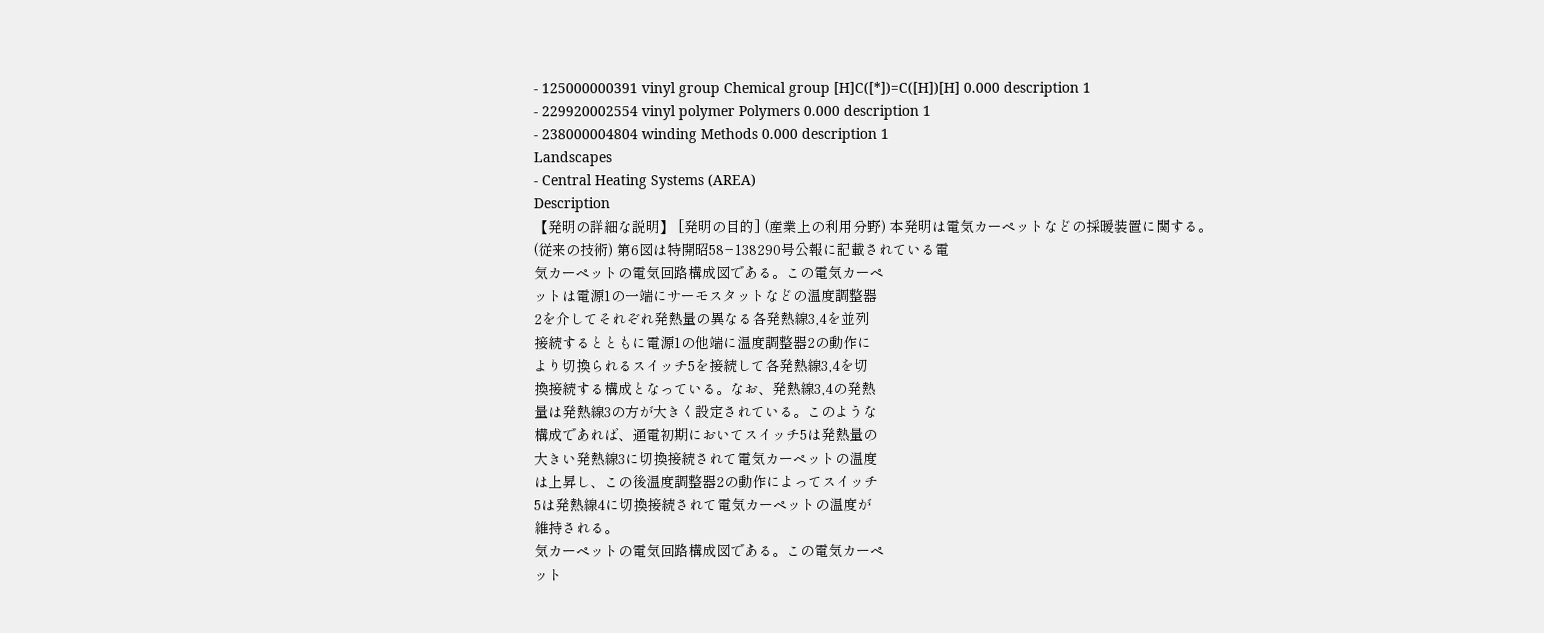- 125000000391 vinyl group Chemical group [H]C([*])=C([H])[H] 0.000 description 1
- 229920002554 vinyl polymer Polymers 0.000 description 1
- 238000004804 winding Methods 0.000 description 1
Landscapes
- Central Heating Systems (AREA)
Description
【発明の詳細な説明】 [発明の目的] (産業上の利用分野) 本発明は電気カーペットなどの採暖装置に関する。
(従来の技術) 第6図は特開昭58−138290号公報に記載されている電
気カーペットの電気回路構成図である。この電気カーペ
ットは電源1の一端にサーモスタットなどの温度調整器
2を介してそれぞれ発熱量の異なる各発熱線3,4を並列
接続するとともに電源1の他端に温度調整器2の動作に
より切換られるスイッチ5を接続して各発熱線3,4を切
換接続する構成となっている。なお、発熱線3,4の発熱
量は発熱線3の方が大きく設定されている。このような
構成であれば、通電初期においてスイッチ5は発熱量の
大きい発熱線3に切換接続されて電気カーペットの温度
は上昇し、この後温度調整器2の動作によってスイッチ
5は発熱線4に切換接続されて電気カーペットの温度が
維持される。
気カーペットの電気回路構成図である。この電気カーペ
ット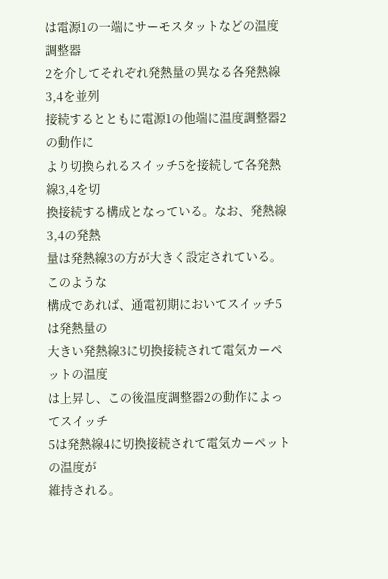は電源1の一端にサーモスタットなどの温度調整器
2を介してそれぞれ発熱量の異なる各発熱線3,4を並列
接続するとともに電源1の他端に温度調整器2の動作に
より切換られるスイッチ5を接続して各発熱線3,4を切
換接続する構成となっている。なお、発熱線3,4の発熱
量は発熱線3の方が大きく設定されている。このような
構成であれば、通電初期においてスイッチ5は発熱量の
大きい発熱線3に切換接続されて電気カーペットの温度
は上昇し、この後温度調整器2の動作によってスイッチ
5は発熱線4に切換接続されて電気カーペットの温度が
維持される。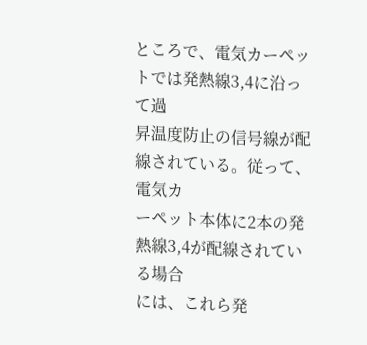ところで、電気カーペットでは発熱線3,4に沿って過
昇温度防止の信号線が配線されている。従って、電気カ
ーペット本体に2本の発熱線3,4が配線されている場合
には、これら発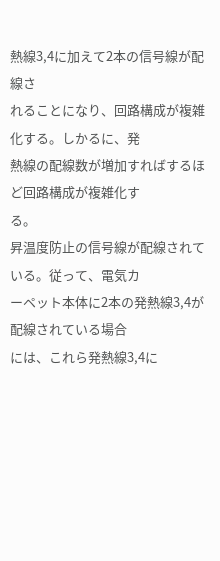熱線3,4に加えて2本の信号線が配線さ
れることになり、回路構成が複雑化する。しかるに、発
熱線の配線数が増加すればするほど回路構成が複雑化す
る。
昇温度防止の信号線が配線されている。従って、電気カ
ーペット本体に2本の発熱線3,4が配線されている場合
には、これら発熱線3,4に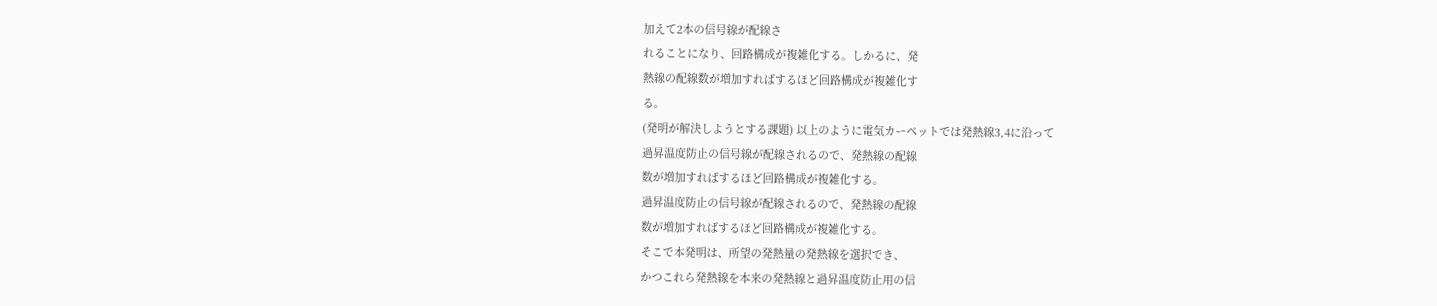加えて2本の信号線が配線さ
れることになり、回路構成が複雑化する。しかるに、発
熱線の配線数が増加すればするほど回路構成が複雑化す
る。
(発明が解決しようとする課題) 以上のように電気カーペットでは発熱線3,4に沿って
過昇温度防止の信号線が配線されるので、発熱線の配線
数が増加すればするほど回路構成が複雑化する。
過昇温度防止の信号線が配線されるので、発熱線の配線
数が増加すればするほど回路構成が複雑化する。
そこで本発明は、所望の発熱量の発熱線を選択でき、
かつこれら発熱線を本来の発熱線と過昇温度防止用の信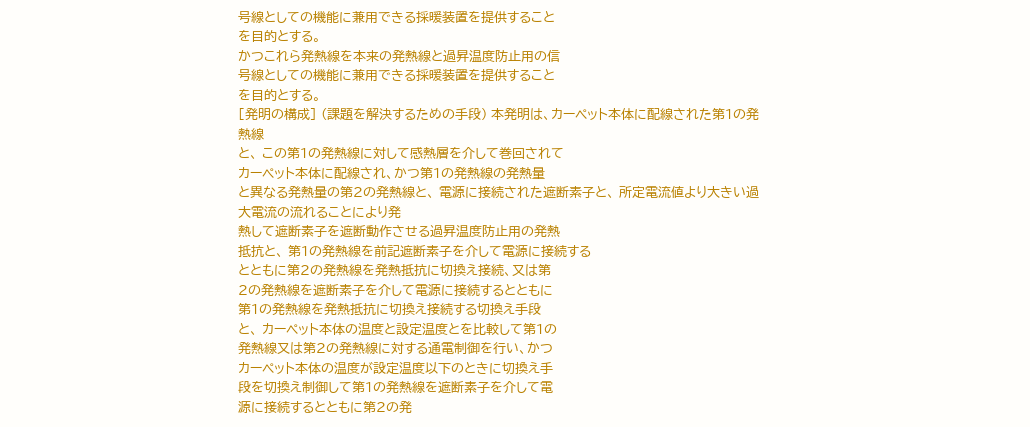号線としての機能に兼用できる採暖装置を提供すること
を目的とする。
かつこれら発熱線を本来の発熱線と過昇温度防止用の信
号線としての機能に兼用できる採暖装置を提供すること
を目的とする。
[発明の構成] (課題を解決するための手段) 本発明は、カーペット本体に配線された第1の発熱線
と、 この第1の発熱線に対して感熱層を介して巻回されて
カーペット本体に配線され、かつ第1の発熱線の発熱量
と異なる発熱量の第2の発熱線と、 電源に接続された遮断素子と、 所定電流値より大きい過大電流の流れることにより発
熱して遮断素子を遮断動作させる過昇温度防止用の発熱
抵抗と、 第1の発熱線を前記遮断素子を介して電源に接続する
とともに第2の発熱線を発熱抵抗に切換え接続、又は第
2の発熱線を遮断素子を介して電源に接続するとともに
第1の発熱線を発熱抵抗に切換え接続する切換え手段
と、 カーペット本体の温度と設定温度とを比較して第1の
発熱線又は第2の発熱線に対する通電制御を行い、かつ
カーペット本体の温度が設定温度以下のときに切換え手
段を切換え制御して第1の発熱線を遮断素子を介して電
源に接続するとともに第2の発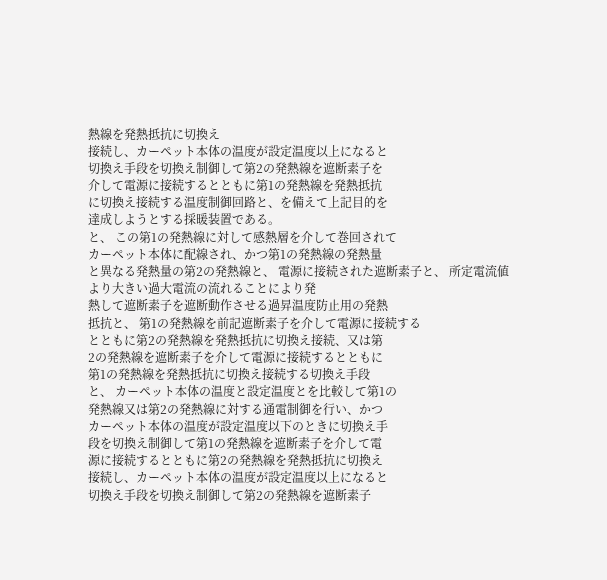熱線を発熱抵抗に切換え
接続し、カーペット本体の温度が設定温度以上になると
切換え手段を切換え制御して第2の発熱線を遮断素子を
介して電源に接続するとともに第1の発熱線を発熱抵抗
に切換え接続する温度制御回路と、を備えて上記目的を
達成しようとする採暖装置である。
と、 この第1の発熱線に対して感熱層を介して巻回されて
カーペット本体に配線され、かつ第1の発熱線の発熱量
と異なる発熱量の第2の発熱線と、 電源に接続された遮断素子と、 所定電流値より大きい過大電流の流れることにより発
熱して遮断素子を遮断動作させる過昇温度防止用の発熱
抵抗と、 第1の発熱線を前記遮断素子を介して電源に接続する
とともに第2の発熱線を発熱抵抗に切換え接続、又は第
2の発熱線を遮断素子を介して電源に接続するとともに
第1の発熱線を発熱抵抗に切換え接続する切換え手段
と、 カーペット本体の温度と設定温度とを比較して第1の
発熱線又は第2の発熱線に対する通電制御を行い、かつ
カーペット本体の温度が設定温度以下のときに切換え手
段を切換え制御して第1の発熱線を遮断素子を介して電
源に接続するとともに第2の発熱線を発熱抵抗に切換え
接続し、カーペット本体の温度が設定温度以上になると
切換え手段を切換え制御して第2の発熱線を遮断素子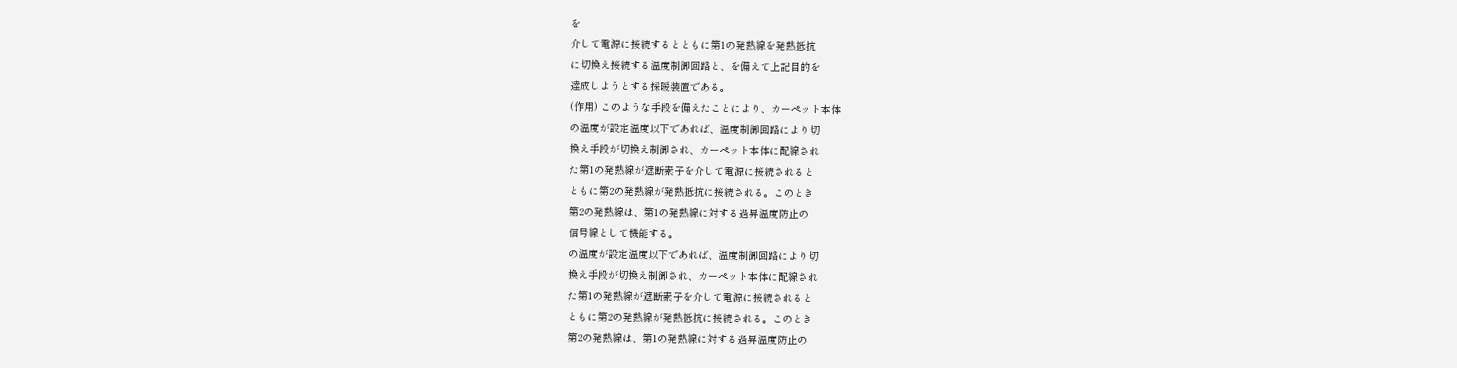を
介して電源に接続するとともに第1の発熱線を発熱抵抗
に切換え接続する温度制御回路と、を備えて上記目的を
達成しようとする採暖装置である。
(作用) このような手段を備えたことにより、カーペット本体
の温度が設定温度以下であれば、温度制御回路により切
換え手段が切換え制御され、カーペット本体に配線され
た第1の発熱線が遮断素子を介して電源に接続されると
ともに第2の発熱線が発熱抵抗に接続される。このとき
第2の発熱線は、第1の発熱線に対する過昇温度防止の
信号線として機能する。
の温度が設定温度以下であれば、温度制御回路により切
換え手段が切換え制御され、カーペット本体に配線され
た第1の発熱線が遮断素子を介して電源に接続されると
ともに第2の発熱線が発熱抵抗に接続される。このとき
第2の発熱線は、第1の発熱線に対する過昇温度防止の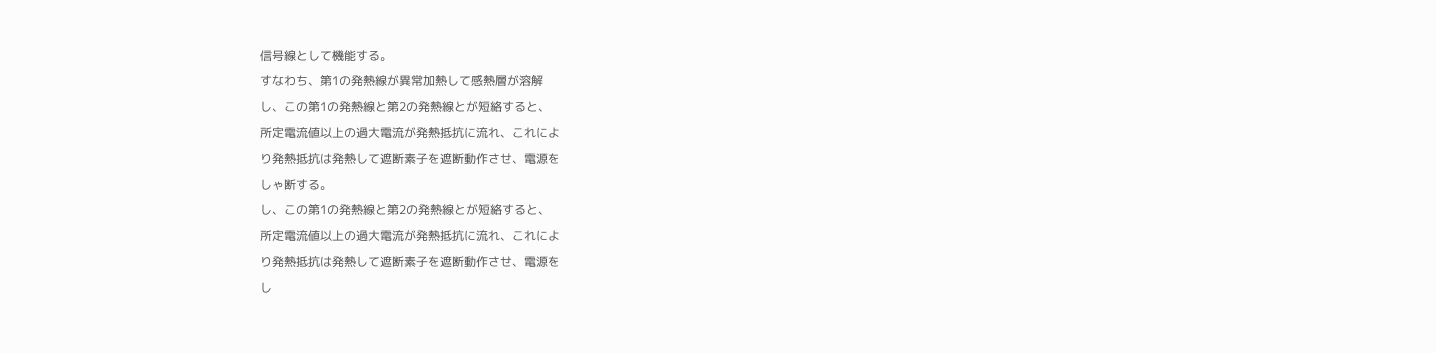信号線として機能する。
すなわち、第1の発熱線が異常加熱して感熱層が溶解
し、この第1の発熱線と第2の発熱線とが短絡すると、
所定電流値以上の過大電流が発熱抵抗に流れ、これによ
り発熱抵抗は発熱して遮断素子を遮断動作させ、電源を
しゃ断する。
し、この第1の発熱線と第2の発熱線とが短絡すると、
所定電流値以上の過大電流が発熱抵抗に流れ、これによ
り発熱抵抗は発熱して遮断素子を遮断動作させ、電源を
し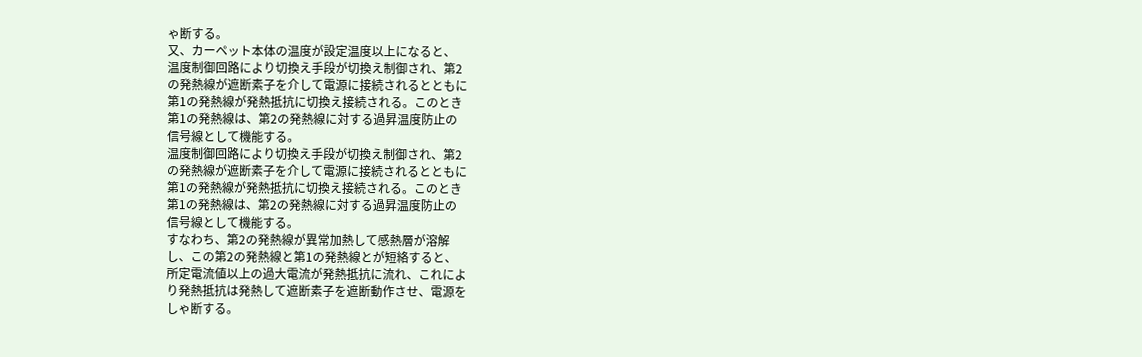ゃ断する。
又、カーペット本体の温度が設定温度以上になると、
温度制御回路により切換え手段が切換え制御され、第2
の発熱線が遮断素子を介して電源に接続されるとともに
第1の発熱線が発熱抵抗に切換え接続される。このとき
第1の発熱線は、第2の発熱線に対する過昇温度防止の
信号線として機能する。
温度制御回路により切換え手段が切換え制御され、第2
の発熱線が遮断素子を介して電源に接続されるとともに
第1の発熱線が発熱抵抗に切換え接続される。このとき
第1の発熱線は、第2の発熱線に対する過昇温度防止の
信号線として機能する。
すなわち、第2の発熱線が異常加熱して感熱層が溶解
し、この第2の発熱線と第1の発熱線とが短絡すると、
所定電流値以上の過大電流が発熱抵抗に流れ、これによ
り発熱抵抗は発熱して遮断素子を遮断動作させ、電源を
しゃ断する。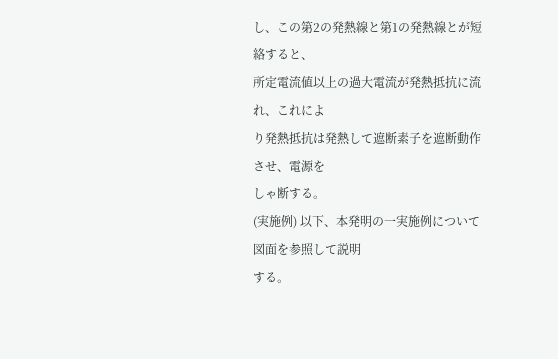し、この第2の発熱線と第1の発熱線とが短絡すると、
所定電流値以上の過大電流が発熱抵抗に流れ、これによ
り発熱抵抗は発熱して遮断素子を遮断動作させ、電源を
しゃ断する。
(実施例) 以下、本発明の一実施例について図面を参照して説明
する。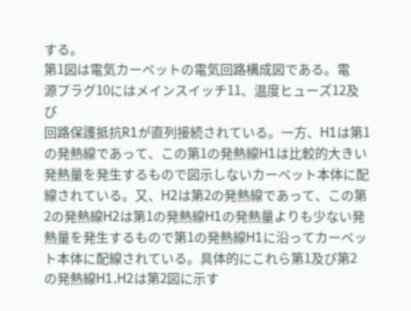する。
第1図は電気カーペットの電気回路構成図である。電
源プラグ10にはメインスイッチ11、温度ヒューズ12及び
回路保護抵抗R1が直列接続されている。一方、H1は第1
の発熱線であって、この第1の発熱線H1は比較的大きい
発熱量を発生するもので図示しないカーペット本体に配
線されている。又、H2は第2の発熱線であって、この第
2の発熱線H2は第1の発熱線H1の発熱量よりも少ない発
熱量を発生するもので第1の発熱線H1に沿ってカーペッ
ト本体に配線されている。具体的にこれら第1及び第2
の発熱線H1,H2は第2図に示す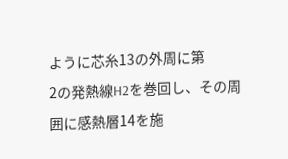ように芯糸13の外周に第
2の発熱線H2を巻回し、その周囲に感熱層14を施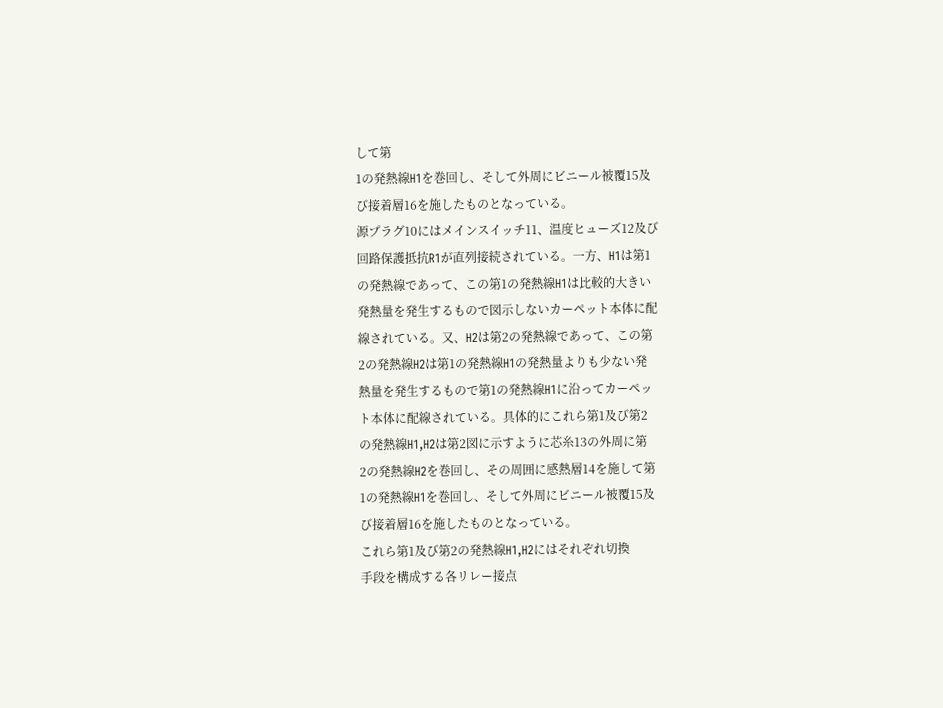して第
1の発熱線H1を巻回し、そして外周にビニール被覆15及
び接着層16を施したものとなっている。
源プラグ10にはメインスイッチ11、温度ヒューズ12及び
回路保護抵抗R1が直列接続されている。一方、H1は第1
の発熱線であって、この第1の発熱線H1は比較的大きい
発熱量を発生するもので図示しないカーペット本体に配
線されている。又、H2は第2の発熱線であって、この第
2の発熱線H2は第1の発熱線H1の発熱量よりも少ない発
熱量を発生するもので第1の発熱線H1に沿ってカーペッ
ト本体に配線されている。具体的にこれら第1及び第2
の発熱線H1,H2は第2図に示すように芯糸13の外周に第
2の発熱線H2を巻回し、その周囲に感熱層14を施して第
1の発熱線H1を巻回し、そして外周にビニール被覆15及
び接着層16を施したものとなっている。
これら第1及び第2の発熱線H1,H2にはそれぞれ切換
手段を構成する各リレー接点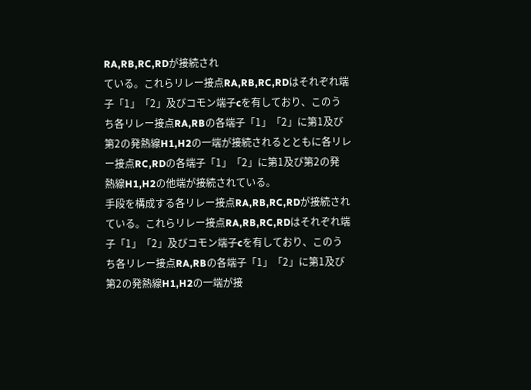RA,RB,RC,RDが接続され
ている。これらリレー接点RA,RB,RC,RDはそれぞれ端
子「1」「2」及びコモン端子cを有しており、このう
ち各リレー接点RA,RBの各端子「1」「2」に第1及び
第2の発熱線H1,H2の一端が接続されるとともに各リレ
ー接点RC,RDの各端子「1」「2」に第1及び第2の発
熱線H1,H2の他端が接続されている。
手段を構成する各リレー接点RA,RB,RC,RDが接続され
ている。これらリレー接点RA,RB,RC,RDはそれぞれ端
子「1」「2」及びコモン端子cを有しており、このう
ち各リレー接点RA,RBの各端子「1」「2」に第1及び
第2の発熱線H1,H2の一端が接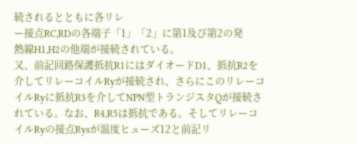続されるとともに各リレ
ー接点RC,RDの各端子「1」「2」に第1及び第2の発
熱線H1,H2の他端が接続されている。
又、前記回路保護抵抗R1にはダイオードD1、抵抗R2を
介してリレーコイルRyが接続され、さらにこのリレーコ
イルRyに抵抗R3を介してNPN型トランジスタQが接続さ
れている。なお、R4,R5は抵抗である。そしてリレーコ
イルRyの接点Rysが温度ヒューズ12と前記リ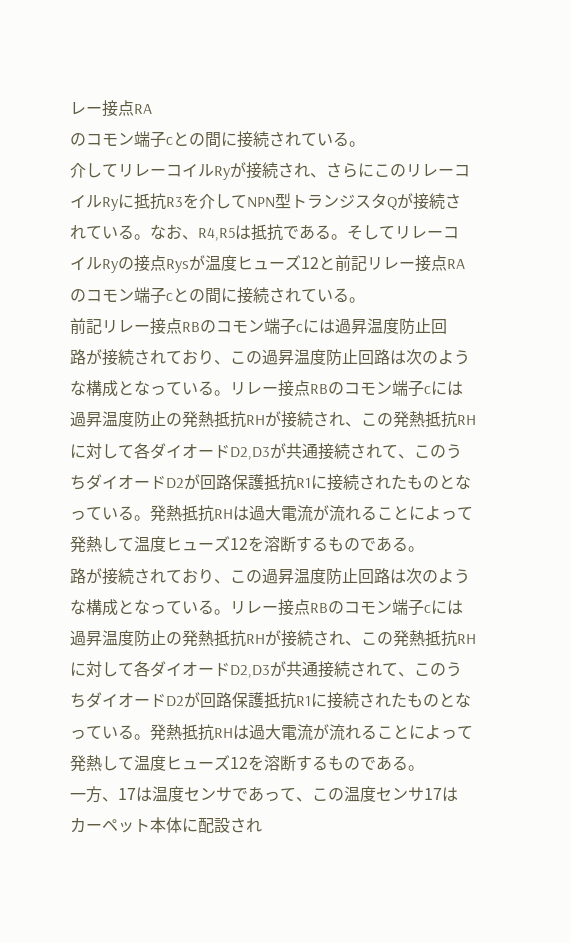レー接点RA
のコモン端子cとの間に接続されている。
介してリレーコイルRyが接続され、さらにこのリレーコ
イルRyに抵抗R3を介してNPN型トランジスタQが接続さ
れている。なお、R4,R5は抵抗である。そしてリレーコ
イルRyの接点Rysが温度ヒューズ12と前記リレー接点RA
のコモン端子cとの間に接続されている。
前記リレー接点RBのコモン端子cには過昇温度防止回
路が接続されており、この過昇温度防止回路は次のよう
な構成となっている。リレー接点RBのコモン端子cには
過昇温度防止の発熱抵抗RHが接続され、この発熱抵抗RH
に対して各ダイオードD2,D3が共通接続されて、このう
ちダイオードD2が回路保護抵抗R1に接続されたものとな
っている。発熱抵抗RHは過大電流が流れることによって
発熱して温度ヒューズ12を溶断するものである。
路が接続されており、この過昇温度防止回路は次のよう
な構成となっている。リレー接点RBのコモン端子cには
過昇温度防止の発熱抵抗RHが接続され、この発熱抵抗RH
に対して各ダイオードD2,D3が共通接続されて、このう
ちダイオードD2が回路保護抵抗R1に接続されたものとな
っている。発熱抵抗RHは過大電流が流れることによって
発熱して温度ヒューズ12を溶断するものである。
一方、17は温度センサであって、この温度センサ17は
カーペット本体に配設され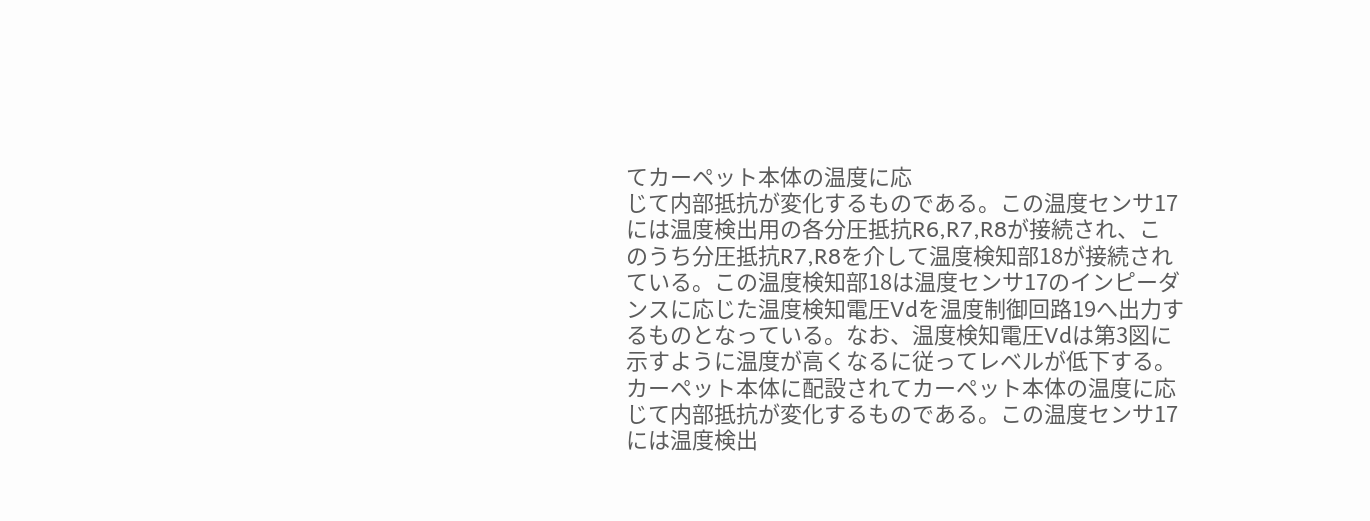てカーペット本体の温度に応
じて内部抵抗が変化するものである。この温度センサ17
には温度検出用の各分圧抵抗R6,R7,R8が接続され、こ
のうち分圧抵抗R7,R8を介して温度検知部18が接続され
ている。この温度検知部18は温度センサ17のインピーダ
ンスに応じた温度検知電圧Vdを温度制御回路19へ出力す
るものとなっている。なお、温度検知電圧Vdは第3図に
示すように温度が高くなるに従ってレベルが低下する。
カーペット本体に配設されてカーペット本体の温度に応
じて内部抵抗が変化するものである。この温度センサ17
には温度検出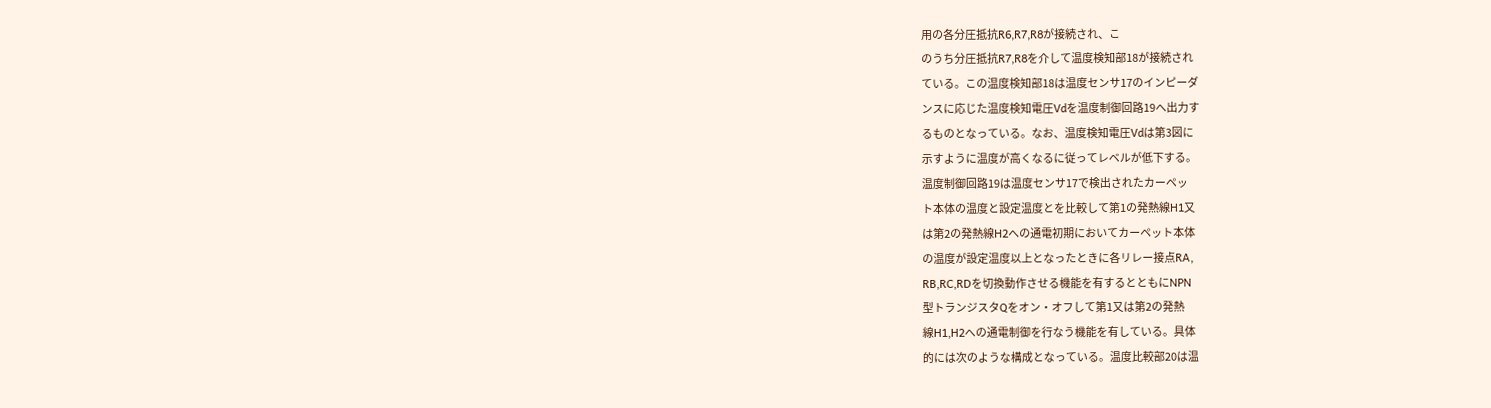用の各分圧抵抗R6,R7,R8が接続され、こ
のうち分圧抵抗R7,R8を介して温度検知部18が接続され
ている。この温度検知部18は温度センサ17のインピーダ
ンスに応じた温度検知電圧Vdを温度制御回路19へ出力す
るものとなっている。なお、温度検知電圧Vdは第3図に
示すように温度が高くなるに従ってレベルが低下する。
温度制御回路19は温度センサ17で検出されたカーペッ
ト本体の温度と設定温度とを比較して第1の発熱線H1又
は第2の発熱線H2への通電初期においてカーペット本体
の温度が設定温度以上となったときに各リレー接点RA,
RB,RC,RDを切換動作させる機能を有するとともにNPN
型トランジスタQをオン・オフして第1又は第2の発熱
線H1,H2への通電制御を行なう機能を有している。具体
的には次のような構成となっている。温度比較部20は温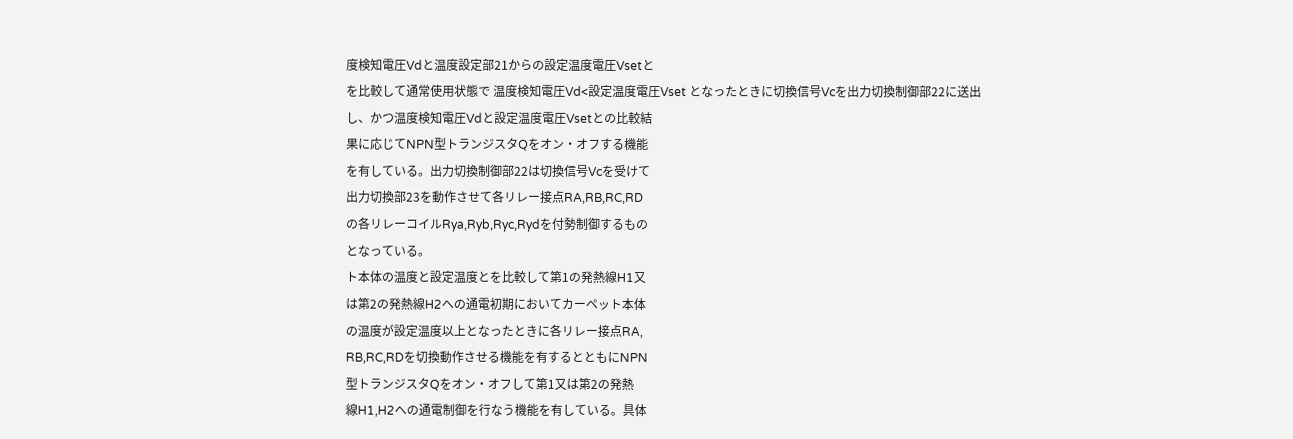度検知電圧Vdと温度設定部21からの設定温度電圧Vsetと
を比較して通常使用状態で 温度検知電圧Vd<設定温度電圧Vset となったときに切換信号Vcを出力切換制御部22に送出
し、かつ温度検知電圧Vdと設定温度電圧Vsetとの比較結
果に応じてNPN型トランジスタQをオン・オフする機能
を有している。出力切換制御部22は切換信号Vcを受けて
出力切換部23を動作させて各リレー接点RA,RB,RC,RD
の各リレーコイルRya,Ryb,Ryc,Rydを付勢制御するもの
となっている。
ト本体の温度と設定温度とを比較して第1の発熱線H1又
は第2の発熱線H2への通電初期においてカーペット本体
の温度が設定温度以上となったときに各リレー接点RA,
RB,RC,RDを切換動作させる機能を有するとともにNPN
型トランジスタQをオン・オフして第1又は第2の発熱
線H1,H2への通電制御を行なう機能を有している。具体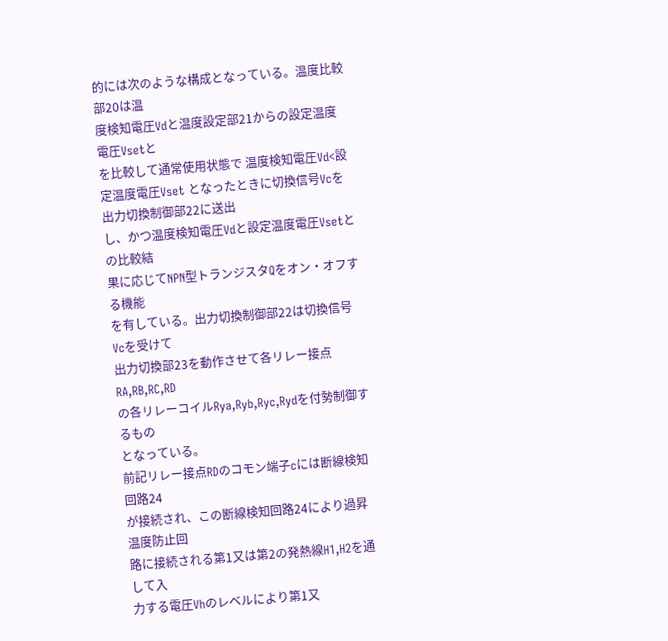的には次のような構成となっている。温度比較部20は温
度検知電圧Vdと温度設定部21からの設定温度電圧Vsetと
を比較して通常使用状態で 温度検知電圧Vd<設定温度電圧Vset となったときに切換信号Vcを出力切換制御部22に送出
し、かつ温度検知電圧Vdと設定温度電圧Vsetとの比較結
果に応じてNPN型トランジスタQをオン・オフする機能
を有している。出力切換制御部22は切換信号Vcを受けて
出力切換部23を動作させて各リレー接点RA,RB,RC,RD
の各リレーコイルRya,Ryb,Ryc,Rydを付勢制御するもの
となっている。
前記リレー接点RDのコモン端子cには断線検知回路24
が接続され、この断線検知回路24により過昇温度防止回
路に接続される第1又は第2の発熱線H1,H2を通して入
力する電圧Vhのレベルにより第1又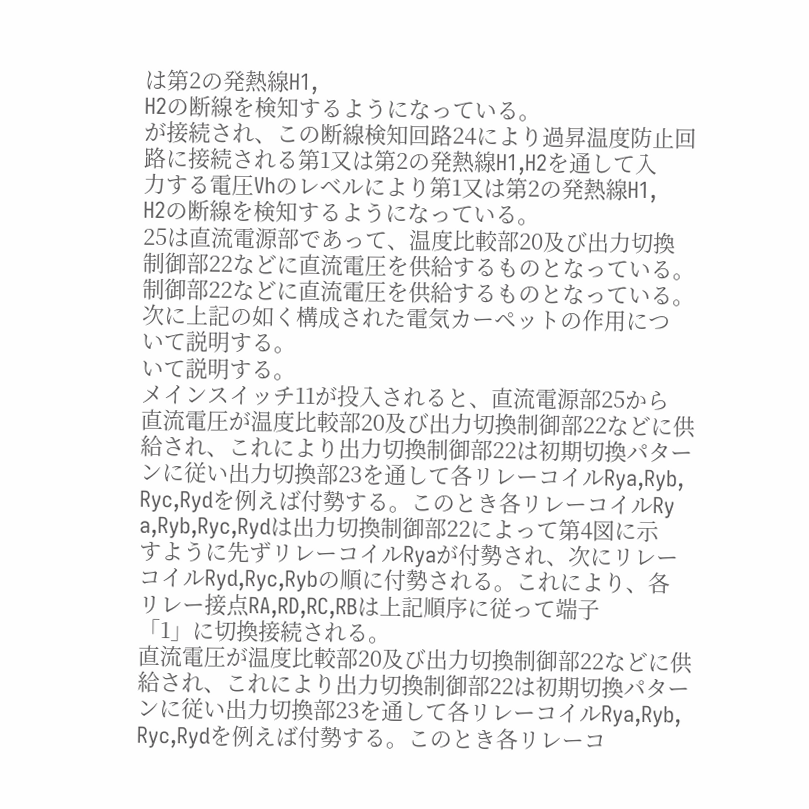は第2の発熱線H1,
H2の断線を検知するようになっている。
が接続され、この断線検知回路24により過昇温度防止回
路に接続される第1又は第2の発熱線H1,H2を通して入
力する電圧Vhのレベルにより第1又は第2の発熱線H1,
H2の断線を検知するようになっている。
25は直流電源部であって、温度比較部20及び出力切換
制御部22などに直流電圧を供給するものとなっている。
制御部22などに直流電圧を供給するものとなっている。
次に上記の如く構成された電気カーペットの作用につ
いて説明する。
いて説明する。
メインスイッチ11が投入されると、直流電源部25から
直流電圧が温度比較部20及び出力切換制御部22などに供
給され、これにより出力切換制御部22は初期切換パター
ンに従い出力切換部23を通して各リレーコイルRya,Ryb,
Ryc,Rydを例えば付勢する。このとき各リレーコイルRy
a,Ryb,Ryc,Rydは出力切換制御部22によって第4図に示
すように先ずリレーコイルRyaが付勢され、次にリレー
コイルRyd,Ryc,Rybの順に付勢される。これにより、各
リレー接点RA,RD,RC,RBは上記順序に従って端子
「1」に切換接続される。
直流電圧が温度比較部20及び出力切換制御部22などに供
給され、これにより出力切換制御部22は初期切換パター
ンに従い出力切換部23を通して各リレーコイルRya,Ryb,
Ryc,Rydを例えば付勢する。このとき各リレーコ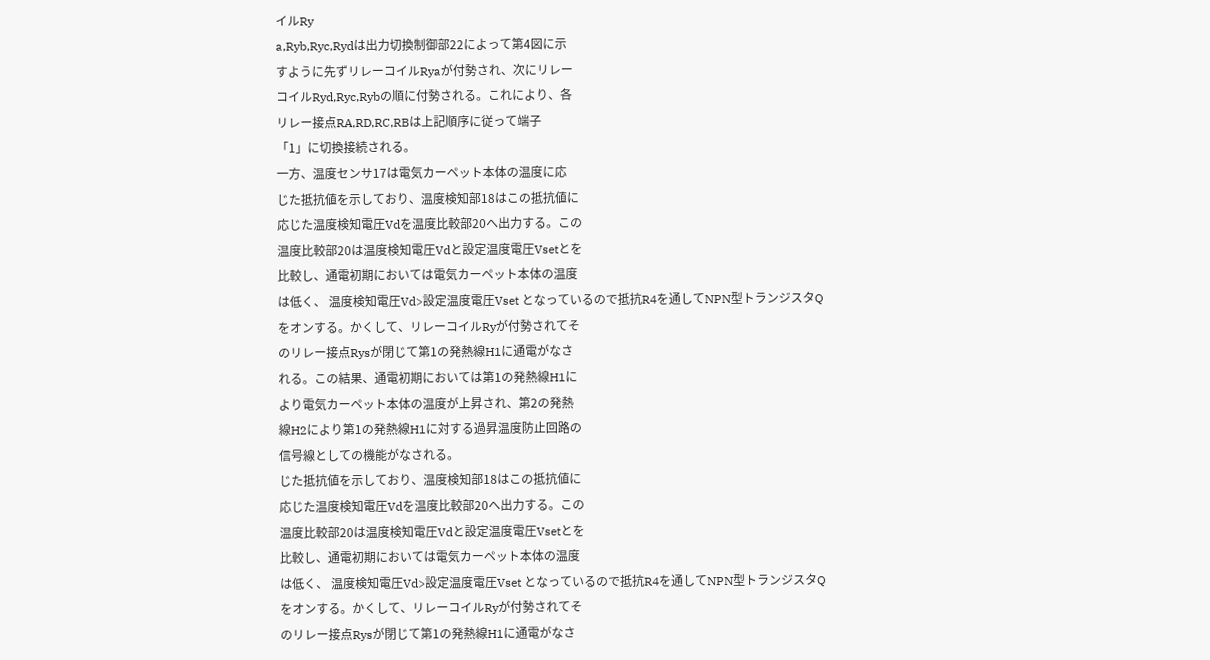イルRy
a,Ryb,Ryc,Rydは出力切換制御部22によって第4図に示
すように先ずリレーコイルRyaが付勢され、次にリレー
コイルRyd,Ryc,Rybの順に付勢される。これにより、各
リレー接点RA,RD,RC,RBは上記順序に従って端子
「1」に切換接続される。
一方、温度センサ17は電気カーペット本体の温度に応
じた抵抗値を示しており、温度検知部18はこの抵抗値に
応じた温度検知電圧Vdを温度比較部20へ出力する。この
温度比較部20は温度検知電圧Vdと設定温度電圧Vsetとを
比較し、通電初期においては電気カーペット本体の温度
は低く、 温度検知電圧Vd>設定温度電圧Vset となっているので抵抗R4を通してNPN型トランジスタQ
をオンする。かくして、リレーコイルRyが付勢されてそ
のリレー接点Rysが閉じて第1の発熱線H1に通電がなさ
れる。この結果、通電初期においては第1の発熱線H1に
より電気カーペット本体の温度が上昇され、第2の発熱
線H2により第1の発熱線H1に対する過昇温度防止回路の
信号線としての機能がなされる。
じた抵抗値を示しており、温度検知部18はこの抵抗値に
応じた温度検知電圧Vdを温度比較部20へ出力する。この
温度比較部20は温度検知電圧Vdと設定温度電圧Vsetとを
比較し、通電初期においては電気カーペット本体の温度
は低く、 温度検知電圧Vd>設定温度電圧Vset となっているので抵抗R4を通してNPN型トランジスタQ
をオンする。かくして、リレーコイルRyが付勢されてそ
のリレー接点Rysが閉じて第1の発熱線H1に通電がなさ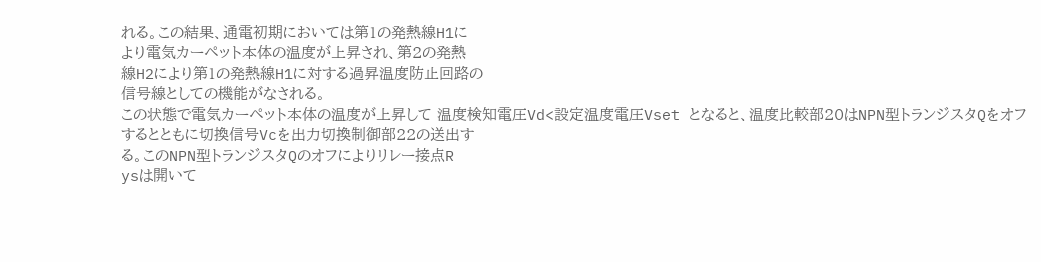れる。この結果、通電初期においては第1の発熱線H1に
より電気カーペット本体の温度が上昇され、第2の発熱
線H2により第1の発熱線H1に対する過昇温度防止回路の
信号線としての機能がなされる。
この状態で電気カーペット本体の温度が上昇して 温度検知電圧Vd<設定温度電圧Vset となると、温度比較部20はNPN型トランジスタQをオフ
するとともに切換信号Vcを出力切換制御部22の送出す
る。このNPN型トランジスタQのオフによりリレー接点R
ysは開いて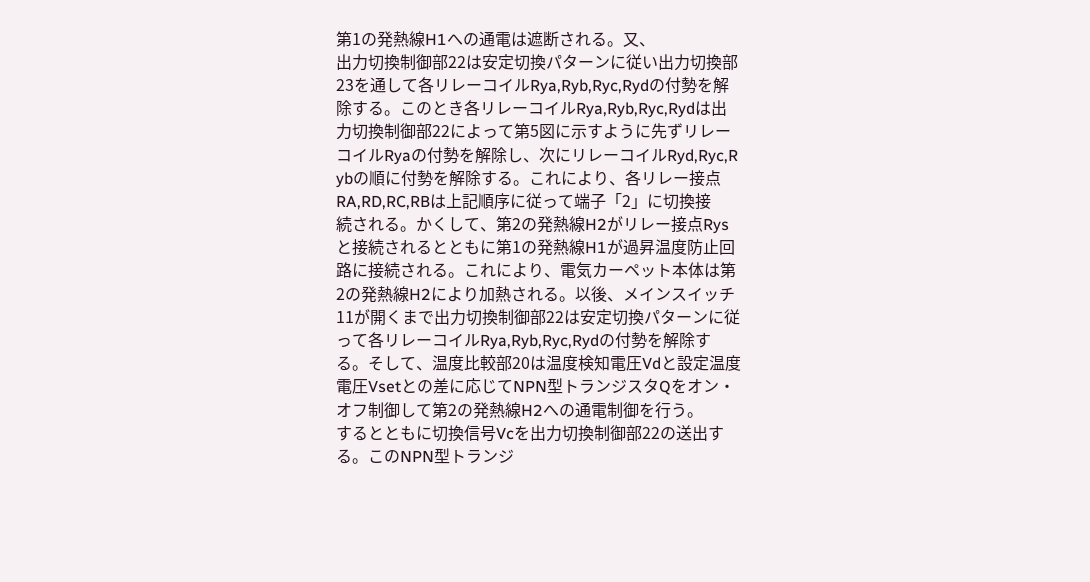第1の発熱線H1への通電は遮断される。又、
出力切換制御部22は安定切換パターンに従い出力切換部
23を通して各リレーコイルRya,Ryb,Ryc,Rydの付勢を解
除する。このとき各リレーコイルRya,Ryb,Ryc,Rydは出
力切換制御部22によって第5図に示すように先ずリレー
コイルRyaの付勢を解除し、次にリレーコイルRyd,Ryc,R
ybの順に付勢を解除する。これにより、各リレー接点
RA,RD,RC,RBは上記順序に従って端子「2」に切換接
続される。かくして、第2の発熱線H2がリレー接点Rys
と接続されるとともに第1の発熱線H1が過昇温度防止回
路に接続される。これにより、電気カーペット本体は第
2の発熱線H2により加熱される。以後、メインスイッチ
11が開くまで出力切換制御部22は安定切換パターンに従
って各リレーコイルRya,Ryb,Ryc,Rydの付勢を解除す
る。そして、温度比較部20は温度検知電圧Vdと設定温度
電圧Vsetとの差に応じてNPN型トランジスタQをオン・
オフ制御して第2の発熱線H2への通電制御を行う。
するとともに切換信号Vcを出力切換制御部22の送出す
る。このNPN型トランジ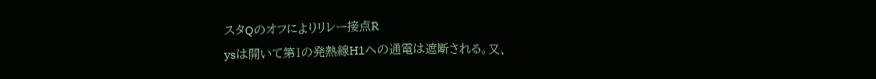スタQのオフによりリレー接点R
ysは開いて第1の発熱線H1への通電は遮断される。又、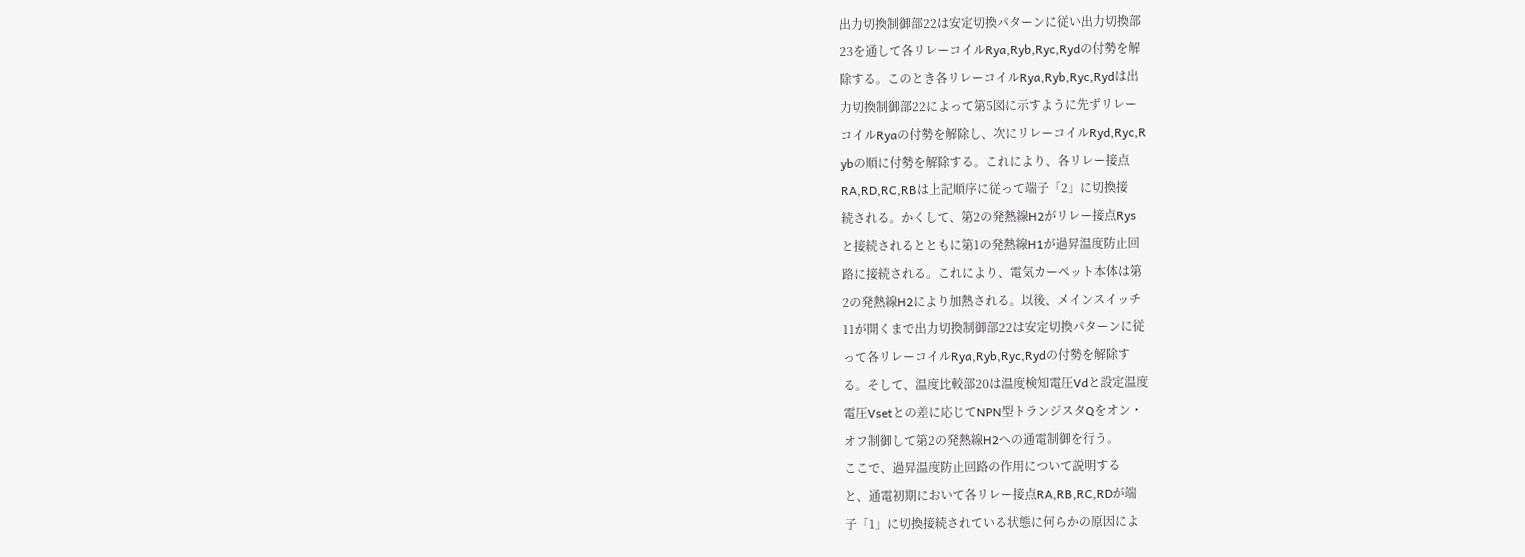出力切換制御部22は安定切換パターンに従い出力切換部
23を通して各リレーコイルRya,Ryb,Ryc,Rydの付勢を解
除する。このとき各リレーコイルRya,Ryb,Ryc,Rydは出
力切換制御部22によって第5図に示すように先ずリレー
コイルRyaの付勢を解除し、次にリレーコイルRyd,Ryc,R
ybの順に付勢を解除する。これにより、各リレー接点
RA,RD,RC,RBは上記順序に従って端子「2」に切換接
続される。かくして、第2の発熱線H2がリレー接点Rys
と接続されるとともに第1の発熱線H1が過昇温度防止回
路に接続される。これにより、電気カーペット本体は第
2の発熱線H2により加熱される。以後、メインスイッチ
11が開くまで出力切換制御部22は安定切換パターンに従
って各リレーコイルRya,Ryb,Ryc,Rydの付勢を解除す
る。そして、温度比較部20は温度検知電圧Vdと設定温度
電圧Vsetとの差に応じてNPN型トランジスタQをオン・
オフ制御して第2の発熱線H2への通電制御を行う。
ここで、過昇温度防止回路の作用について説明する
と、通電初期において各リレー接点RA,RB,RC,RDが端
子「1」に切換接続されている状態に何らかの原因によ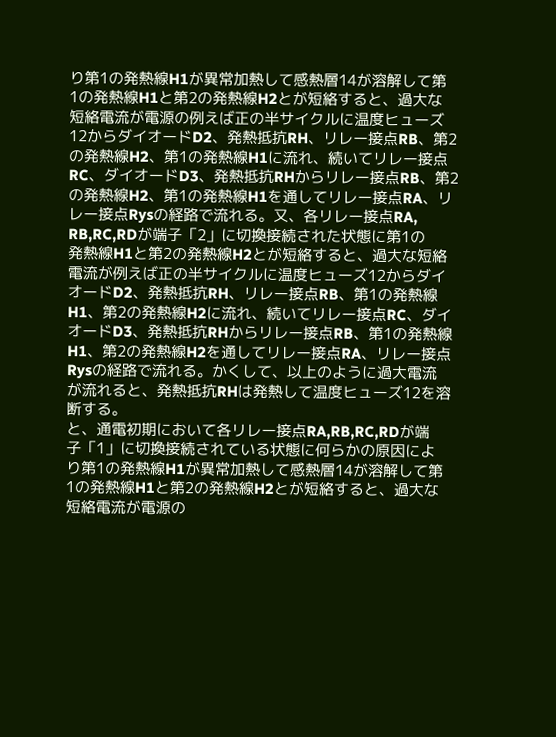り第1の発熱線H1が異常加熱して感熱層14が溶解して第
1の発熱線H1と第2の発熱線H2とが短絡すると、過大な
短絡電流が電源の例えば正の半サイクルに温度ヒューズ
12からダイオードD2、発熱抵抗RH、リレー接点RB、第2
の発熱線H2、第1の発熱線H1に流れ、続いてリレー接点
RC、ダイオードD3、発熱抵抗RHからリレー接点RB、第2
の発熱線H2、第1の発熱線H1を通してリレー接点RA、リ
レー接点Rysの経路で流れる。又、各リレー接点RA,
RB,RC,RDが端子「2」に切換接続された状態に第1の
発熱線H1と第2の発熱線H2とが短絡すると、過大な短絡
電流が例えば正の半サイクルに温度ヒューズ12からダイ
オードD2、発熱抵抗RH、リレー接点RB、第1の発熱線
H1、第2の発熱線H2に流れ、続いてリレー接点RC、ダイ
オードD3、発熱抵抗RHからリレー接点RB、第1の発熱線
H1、第2の発熱線H2を通してリレー接点RA、リレー接点
Rysの経路で流れる。かくして、以上のように過大電流
が流れると、発熱抵抗RHは発熱して温度ヒューズ12を溶
断する。
と、通電初期において各リレー接点RA,RB,RC,RDが端
子「1」に切換接続されている状態に何らかの原因によ
り第1の発熱線H1が異常加熱して感熱層14が溶解して第
1の発熱線H1と第2の発熱線H2とが短絡すると、過大な
短絡電流が電源の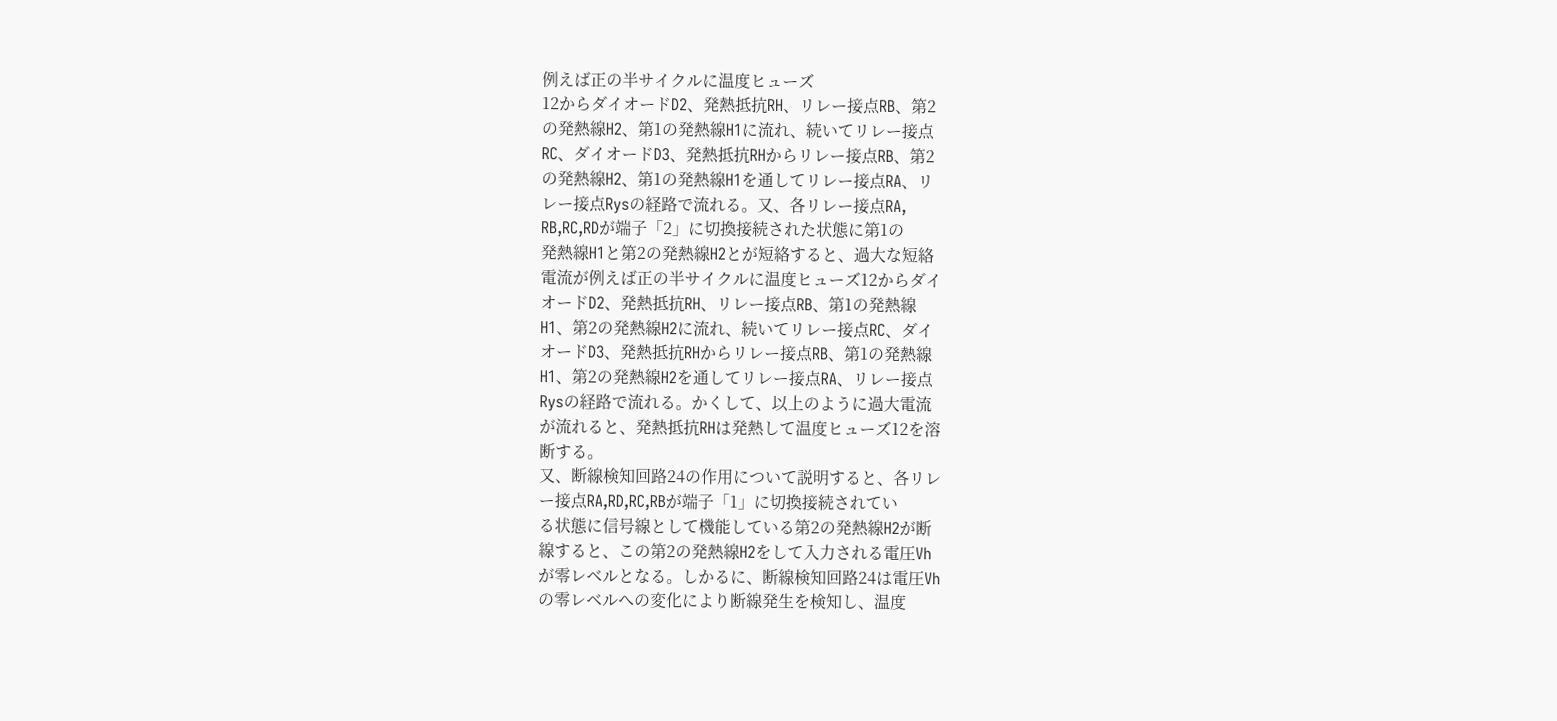例えば正の半サイクルに温度ヒューズ
12からダイオードD2、発熱抵抗RH、リレー接点RB、第2
の発熱線H2、第1の発熱線H1に流れ、続いてリレー接点
RC、ダイオードD3、発熱抵抗RHからリレー接点RB、第2
の発熱線H2、第1の発熱線H1を通してリレー接点RA、リ
レー接点Rysの経路で流れる。又、各リレー接点RA,
RB,RC,RDが端子「2」に切換接続された状態に第1の
発熱線H1と第2の発熱線H2とが短絡すると、過大な短絡
電流が例えば正の半サイクルに温度ヒューズ12からダイ
オードD2、発熱抵抗RH、リレー接点RB、第1の発熱線
H1、第2の発熱線H2に流れ、続いてリレー接点RC、ダイ
オードD3、発熱抵抗RHからリレー接点RB、第1の発熱線
H1、第2の発熱線H2を通してリレー接点RA、リレー接点
Rysの経路で流れる。かくして、以上のように過大電流
が流れると、発熱抵抗RHは発熱して温度ヒューズ12を溶
断する。
又、断線検知回路24の作用について説明すると、各リレ
ー接点RA,RD,RC,RBが端子「1」に切換接続されてい
る状態に信号線として機能している第2の発熱線H2が断
線すると、この第2の発熱線H2をして入力される電圧Vh
が零レベルとなる。しかるに、断線検知回路24は電圧Vh
の零レベルへの変化により断線発生を検知し、温度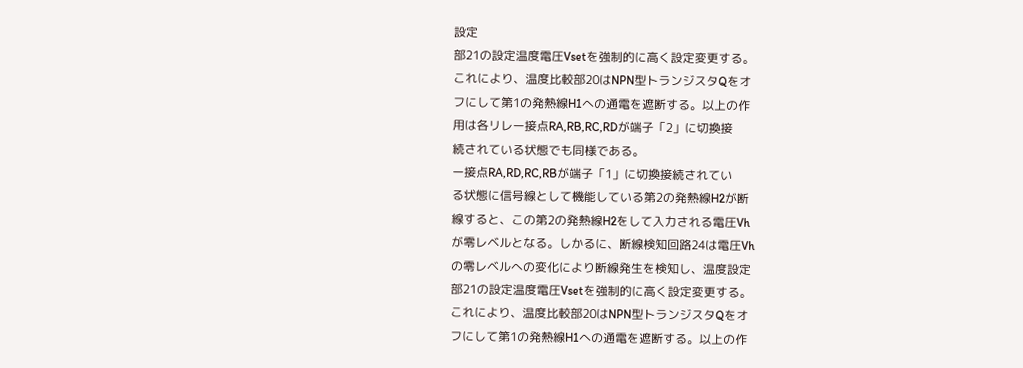設定
部21の設定温度電圧Vsetを強制的に高く設定変更する。
これにより、温度比較部20はNPN型トランジスタQをオ
フにして第1の発熱線H1への通電を遮断する。以上の作
用は各リレー接点RA,RB,RC,RDが端子「2」に切換接
続されている状態でも同様である。
ー接点RA,RD,RC,RBが端子「1」に切換接続されてい
る状態に信号線として機能している第2の発熱線H2が断
線すると、この第2の発熱線H2をして入力される電圧Vh
が零レベルとなる。しかるに、断線検知回路24は電圧Vh
の零レベルへの変化により断線発生を検知し、温度設定
部21の設定温度電圧Vsetを強制的に高く設定変更する。
これにより、温度比較部20はNPN型トランジスタQをオ
フにして第1の発熱線H1への通電を遮断する。以上の作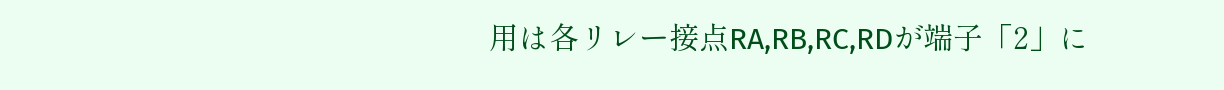用は各リレー接点RA,RB,RC,RDが端子「2」に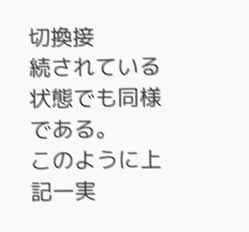切換接
続されている状態でも同様である。
このように上記一実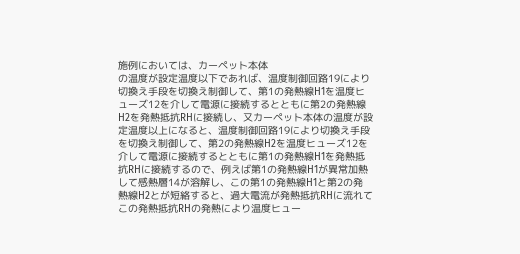施例においては、カーペット本体
の温度が設定温度以下であれば、温度制御回路19により
切換え手段を切換え制御して、第1の発熱線H1を温度ヒ
ューズ12を介して電源に接続するとともに第2の発熱線
H2を発熱抵抗RHに接続し、又カーペット本体の温度が設
定温度以上になると、温度制御回路19により切換え手段
を切換え制御して、第2の発熱線H2を温度ヒューズ12を
介して電源に接続するとともに第1の発熱線H1を発熱抵
抗RHに接続するので、例えば第1の発熱線H1が異常加熱
して感熱層14が溶解し、この第1の発熱線H1と第2の発
熱線H2とが短絡すると、過大電流が発熱抵抗RHに流れて
この発熱抵抗RHの発熱により温度ヒュー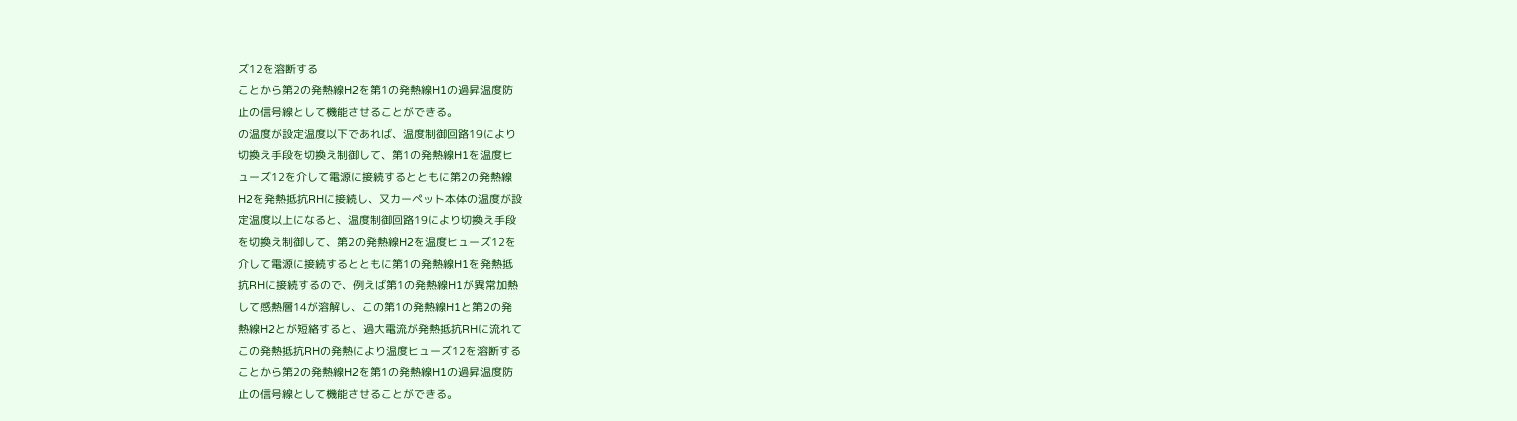ズ12を溶断する
ことから第2の発熱線H2を第1の発熱線H1の過昇温度防
止の信号線として機能させることができる。
の温度が設定温度以下であれば、温度制御回路19により
切換え手段を切換え制御して、第1の発熱線H1を温度ヒ
ューズ12を介して電源に接続するとともに第2の発熱線
H2を発熱抵抗RHに接続し、又カーペット本体の温度が設
定温度以上になると、温度制御回路19により切換え手段
を切換え制御して、第2の発熱線H2を温度ヒューズ12を
介して電源に接続するとともに第1の発熱線H1を発熱抵
抗RHに接続するので、例えば第1の発熱線H1が異常加熱
して感熱層14が溶解し、この第1の発熱線H1と第2の発
熱線H2とが短絡すると、過大電流が発熱抵抗RHに流れて
この発熱抵抗RHの発熱により温度ヒューズ12を溶断する
ことから第2の発熱線H2を第1の発熱線H1の過昇温度防
止の信号線として機能させることができる。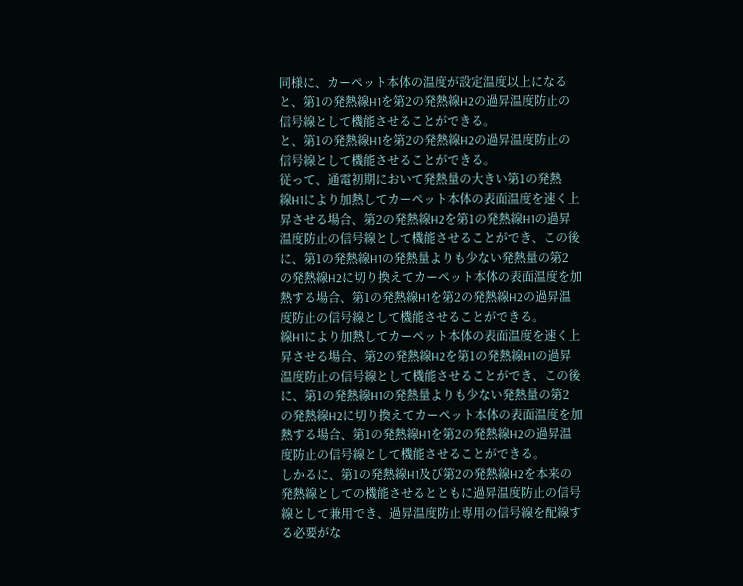同様に、カーペット本体の温度が設定温度以上になる
と、第1の発熱線H1を第2の発熱線H2の過昇温度防止の
信号線として機能させることができる。
と、第1の発熱線H1を第2の発熱線H2の過昇温度防止の
信号線として機能させることができる。
従って、通電初期において発熱量の大きい第1の発熱
線H1により加熱してカーペット本体の表面温度を速く上
昇させる場合、第2の発熱線H2を第1の発熱線H1の過昇
温度防止の信号線として機能させることができ、この後
に、第1の発熱線H1の発熱量よりも少ない発熱量の第2
の発熱線H2に切り換えてカーペット本体の表面温度を加
熱する場合、第1の発熱線H1を第2の発熱線H2の過昇温
度防止の信号線として機能させることができる。
線H1により加熱してカーペット本体の表面温度を速く上
昇させる場合、第2の発熱線H2を第1の発熱線H1の過昇
温度防止の信号線として機能させることができ、この後
に、第1の発熱線H1の発熱量よりも少ない発熱量の第2
の発熱線H2に切り換えてカーペット本体の表面温度を加
熱する場合、第1の発熱線H1を第2の発熱線H2の過昇温
度防止の信号線として機能させることができる。
しかるに、第1の発熱線H1及び第2の発熱線H2を本来の
発熱線としての機能させるとともに過昇温度防止の信号
線として兼用でき、過昇温度防止専用の信号線を配線す
る必要がな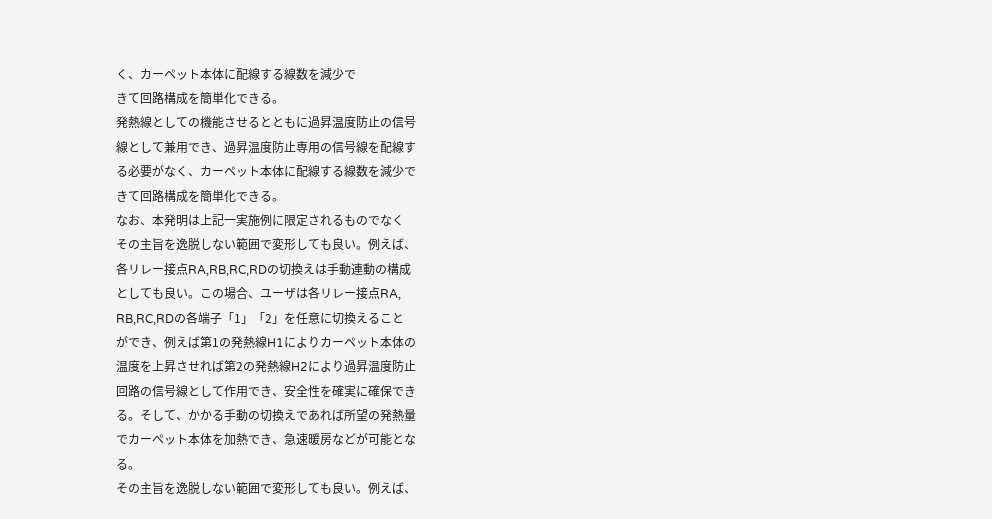く、カーペット本体に配線する線数を減少で
きて回路構成を簡単化できる。
発熱線としての機能させるとともに過昇温度防止の信号
線として兼用でき、過昇温度防止専用の信号線を配線す
る必要がなく、カーペット本体に配線する線数を減少で
きて回路構成を簡単化できる。
なお、本発明は上記一実施例に限定されるものでなく
その主旨を逸脱しない範囲で変形しても良い。例えば、
各リレー接点RA,RB,RC,RDの切換えは手動連動の構成
としても良い。この場合、ユーザは各リレー接点RA,
RB,RC,RDの各端子「1」「2」を任意に切換えること
ができ、例えば第1の発熱線H1によりカーペット本体の
温度を上昇させれば第2の発熱線H2により過昇温度防止
回路の信号線として作用でき、安全性を確実に確保でき
る。そして、かかる手動の切換えであれば所望の発熱量
でカーペット本体を加熱でき、急速暖房などが可能とな
る。
その主旨を逸脱しない範囲で変形しても良い。例えば、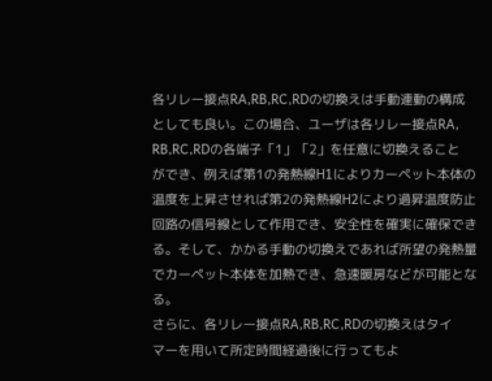各リレー接点RA,RB,RC,RDの切換えは手動連動の構成
としても良い。この場合、ユーザは各リレー接点RA,
RB,RC,RDの各端子「1」「2」を任意に切換えること
ができ、例えば第1の発熱線H1によりカーペット本体の
温度を上昇させれば第2の発熱線H2により過昇温度防止
回路の信号線として作用でき、安全性を確実に確保でき
る。そして、かかる手動の切換えであれば所望の発熱量
でカーペット本体を加熱でき、急速暖房などが可能とな
る。
さらに、各リレー接点RA,RB,RC,RDの切換えはタイ
マーを用いて所定時間経過後に行ってもよ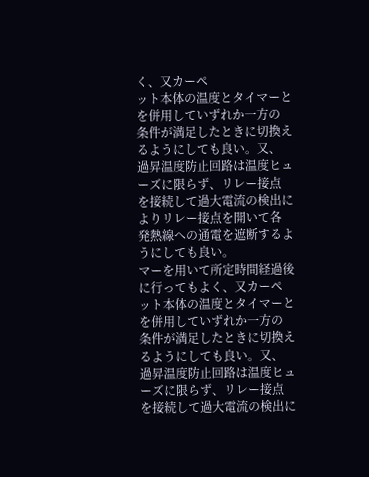く、又カーペ
ット本体の温度とタイマーとを併用していずれか一方の
条件が満足したときに切換えるようにしても良い。又、
過昇温度防止回路は温度ヒューズに限らず、リレー接点
を接続して過大電流の検出によりリレー接点を開いて各
発熱線への通電を遮断するようにしても良い。
マーを用いて所定時間経過後に行ってもよく、又カーペ
ット本体の温度とタイマーとを併用していずれか一方の
条件が満足したときに切換えるようにしても良い。又、
過昇温度防止回路は温度ヒューズに限らず、リレー接点
を接続して過大電流の検出に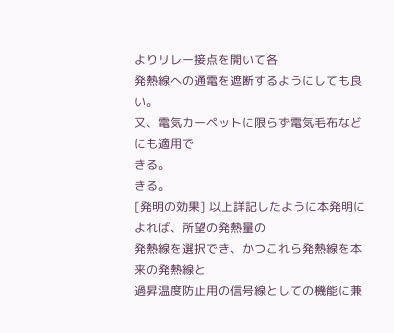よりリレー接点を開いて各
発熱線への通電を遮断するようにしても良い。
又、電気カーペットに限らず電気毛布などにも適用で
きる。
きる。
[発明の効果] 以上詳記したように本発明によれば、所望の発熱量の
発熱線を選択でき、かつこれら発熱線を本来の発熱線と
過昇温度防止用の信号線としての機能に兼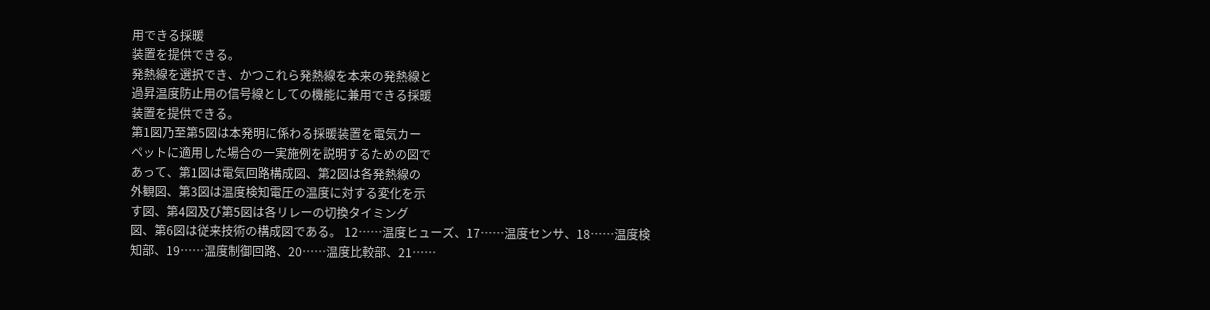用できる採暖
装置を提供できる。
発熱線を選択でき、かつこれら発熱線を本来の発熱線と
過昇温度防止用の信号線としての機能に兼用できる採暖
装置を提供できる。
第1図乃至第5図は本発明に係わる採暖装置を電気カー
ペットに適用した場合の一実施例を説明するための図で
あって、第1図は電気回路構成図、第2図は各発熱線の
外観図、第3図は温度検知電圧の温度に対する変化を示
す図、第4図及び第5図は各リレーの切換タイミング
図、第6図は従来技術の構成図である。 12……温度ヒューズ、17……温度センサ、18……温度検
知部、19……温度制御回路、20……温度比較部、21……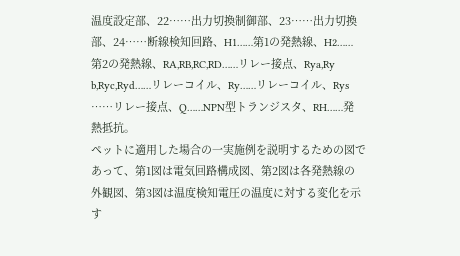温度設定部、22……出力切換制御部、23……出力切換
部、24……断線検知回路、H1……第1の発熱線、H2……
第2の発熱線、RA,RB,RC,RD……リレー接点、Rya,Ry
b,Ryc,Ryd……リレーコイル、Ry……リレーコイル、Rys
……リレー接点、Q……NPN型トランジスタ、RH……発
熱抵抗。
ペットに適用した場合の一実施例を説明するための図で
あって、第1図は電気回路構成図、第2図は各発熱線の
外観図、第3図は温度検知電圧の温度に対する変化を示
す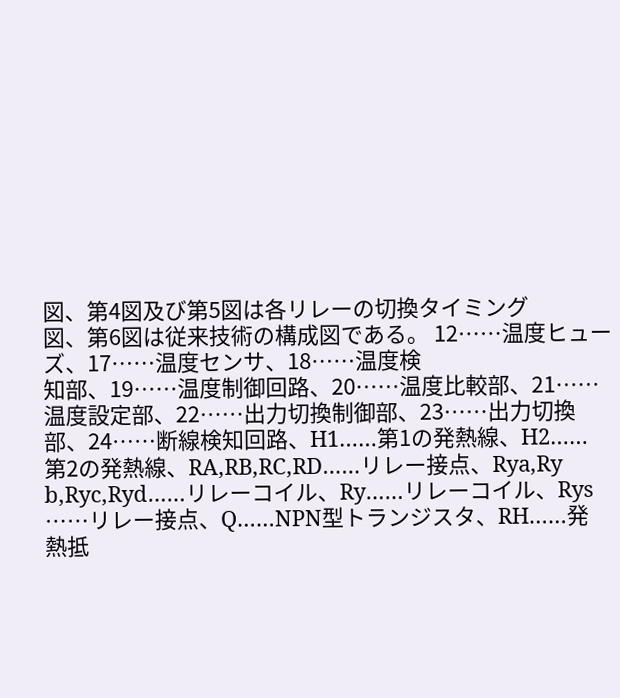図、第4図及び第5図は各リレーの切換タイミング
図、第6図は従来技術の構成図である。 12……温度ヒューズ、17……温度センサ、18……温度検
知部、19……温度制御回路、20……温度比較部、21……
温度設定部、22……出力切換制御部、23……出力切換
部、24……断線検知回路、H1……第1の発熱線、H2……
第2の発熱線、RA,RB,RC,RD……リレー接点、Rya,Ry
b,Ryc,Ryd……リレーコイル、Ry……リレーコイル、Rys
……リレー接点、Q……NPN型トランジスタ、RH……発
熱抵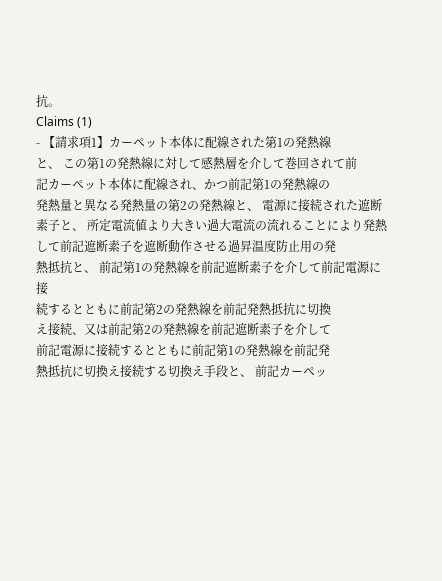抗。
Claims (1)
- 【請求項1】カーペット本体に配線された第1の発熱線
と、 この第1の発熱線に対して感熱層を介して巻回されて前
記カーペット本体に配線され、かつ前記第1の発熱線の
発熱量と異なる発熱量の第2の発熱線と、 電源に接続された遮断素子と、 所定電流値より大きい過大電流の流れることにより発熱
して前記遮断素子を遮断動作させる過昇温度防止用の発
熱抵抗と、 前記第1の発熱線を前記遮断素子を介して前記電源に接
続するとともに前記第2の発熱線を前記発熱抵抗に切換
え接続、又は前記第2の発熱線を前記遮断素子を介して
前記電源に接続するとともに前記第1の発熱線を前記発
熱抵抗に切換え接続する切換え手段と、 前記カーペッ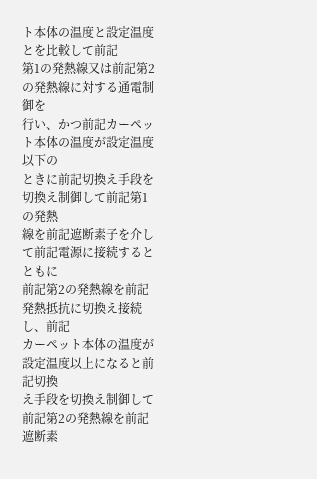ト本体の温度と設定温度とを比較して前記
第1の発熱線又は前記第2の発熱線に対する通電制御を
行い、かつ前記カーペット本体の温度が設定温度以下の
ときに前記切換え手段を切換え制御して前記第1の発熱
線を前記遮断素子を介して前記電源に接続するとともに
前記第2の発熱線を前記発熱抵抗に切換え接続し、前記
カーペット本体の温度が設定温度以上になると前記切換
え手段を切換え制御して前記第2の発熱線を前記遮断素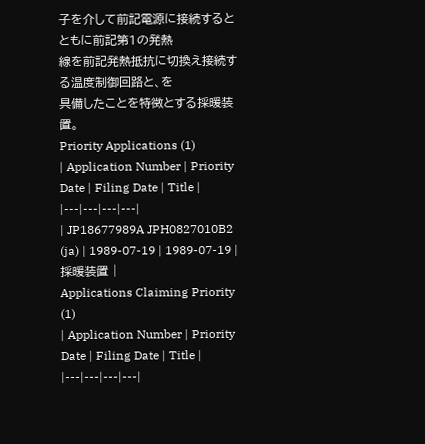子を介して前記電源に接続するとともに前記第1の発熱
線を前記発熱抵抗に切換え接続する温度制御回路と、を
具備したことを特徴とする採暖装置。
Priority Applications (1)
| Application Number | Priority Date | Filing Date | Title |
|---|---|---|---|
| JP18677989A JPH0827010B2 (ja) | 1989-07-19 | 1989-07-19 | 採暖装置 |
Applications Claiming Priority (1)
| Application Number | Priority Date | Filing Date | Title |
|---|---|---|---|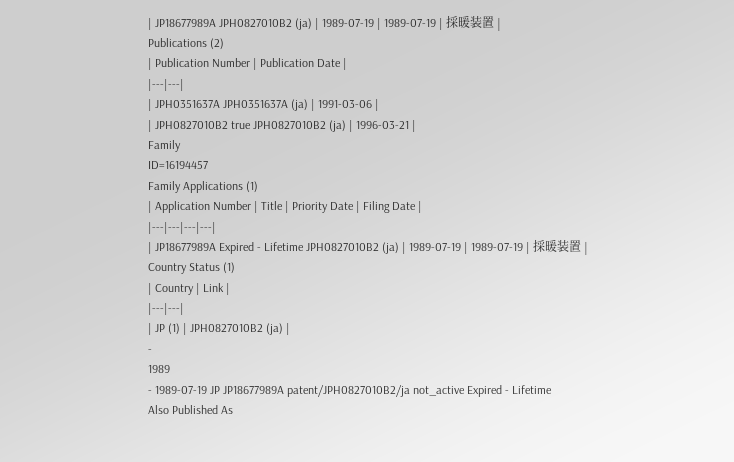| JP18677989A JPH0827010B2 (ja) | 1989-07-19 | 1989-07-19 | 採暖装置 |
Publications (2)
| Publication Number | Publication Date |
|---|---|
| JPH0351637A JPH0351637A (ja) | 1991-03-06 |
| JPH0827010B2 true JPH0827010B2 (ja) | 1996-03-21 |
Family
ID=16194457
Family Applications (1)
| Application Number | Title | Priority Date | Filing Date |
|---|---|---|---|
| JP18677989A Expired - Lifetime JPH0827010B2 (ja) | 1989-07-19 | 1989-07-19 | 採暖装置 |
Country Status (1)
| Country | Link |
|---|---|
| JP (1) | JPH0827010B2 (ja) |
-
1989
- 1989-07-19 JP JP18677989A patent/JPH0827010B2/ja not_active Expired - Lifetime
Also Published As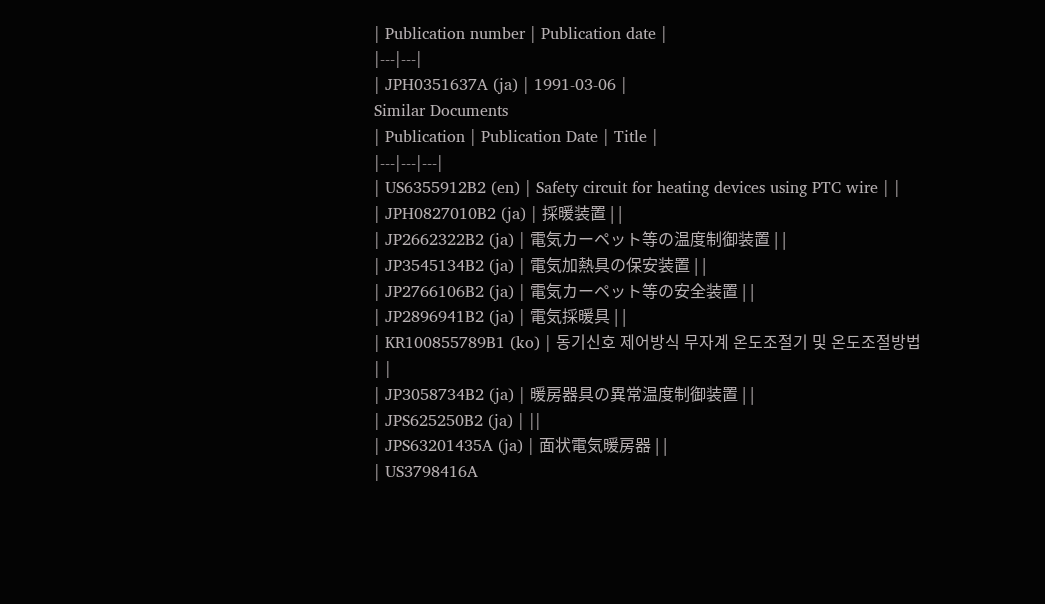| Publication number | Publication date |
|---|---|
| JPH0351637A (ja) | 1991-03-06 |
Similar Documents
| Publication | Publication Date | Title |
|---|---|---|
| US6355912B2 (en) | Safety circuit for heating devices using PTC wire | |
| JPH0827010B2 (ja) | 採暖装置 | |
| JP2662322B2 (ja) | 電気カーペット等の温度制御装置 | |
| JP3545134B2 (ja) | 電気加熱具の保安装置 | |
| JP2766106B2 (ja) | 電気カーペット等の安全装置 | |
| JP2896941B2 (ja) | 電気採暖具 | |
| KR100855789B1 (ko) | 동기신호 제어방식 무자계 온도조절기 및 온도조절방법 | |
| JP3058734B2 (ja) | 暖房器具の異常温度制御装置 | |
| JPS625250B2 (ja) | ||
| JPS63201435A (ja) | 面状電気暖房器 | |
| US3798416A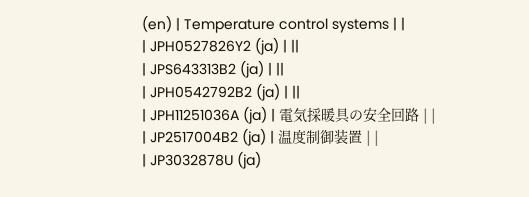(en) | Temperature control systems | |
| JPH0527826Y2 (ja) | ||
| JPS643313B2 (ja) | ||
| JPH0542792B2 (ja) | ||
| JPH11251036A (ja) | 電気採暖具の安全回路 | |
| JP2517004B2 (ja) | 温度制御装置 | |
| JP3032878U (ja)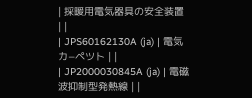| 採暖用電気器具の安全装置 | |
| JPS60162130A (ja) | 電気カ−ペツト | |
| JP2000030845A (ja) | 電磁波抑制型発熱線 | |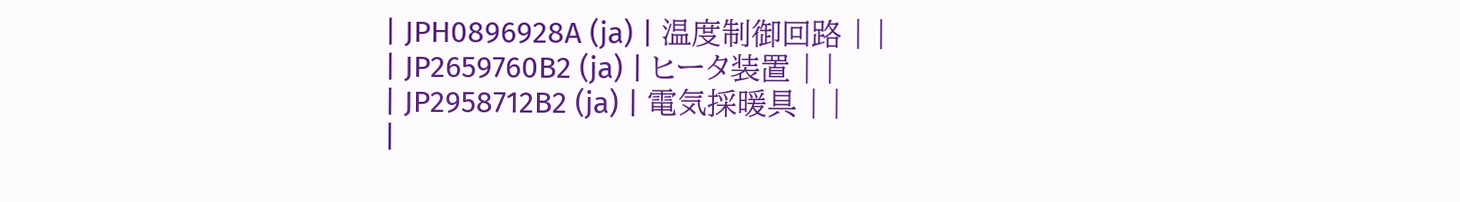| JPH0896928A (ja) | 温度制御回路 | |
| JP2659760B2 (ja) | ヒータ装置 | |
| JP2958712B2 (ja) | 電気採暖具 | |
|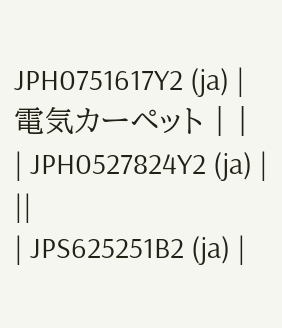JPH0751617Y2 (ja) | 電気カーペット | |
| JPH0527824Y2 (ja) | ||
| JPS625251B2 (ja) |